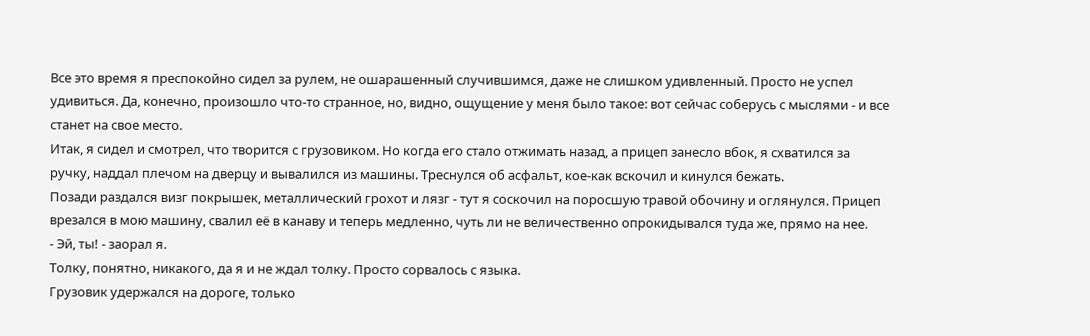Все это время я преспокойно сидел за рулем, не ошарашенный случившимся, даже не слишком удивленный. Просто не успел удивиться. Да, конечно, произошло что-то странное, но, видно, ощущение у меня было такое: вот сейчас соберусь с мыслями - и все станет на свое место.
Итак, я сидел и смотрел, что творится с грузовиком. Но когда его стало отжимать назад, а прицеп занесло вбок, я схватился за ручку, наддал плечом на дверцу и вывалился из машины. Треснулся об асфальт, кое-как вскочил и кинулся бежать.
Позади раздался визг покрышек, металлический грохот и лязг - тут я соскочил на поросшую травой обочину и оглянулся. Прицеп врезался в мою машину, свалил её в канаву и теперь медленно, чуть ли не величественно опрокидывался туда же, прямо на нее.
- Эй, ты! - заорал я.
Толку, понятно, никакого, да я и не ждал толку. Просто сорвалось с языка.
Грузовик удержался на дороге, только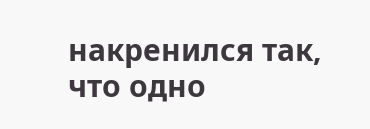накренился так, что одно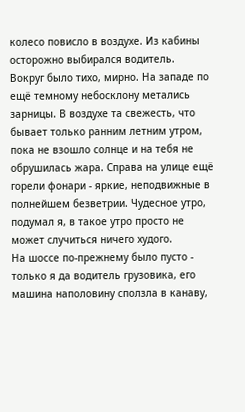колесо повисло в воздухе. Из кабины осторожно выбирался водитель.
Вокруг было тихо, мирно. На западе по ещё темному небосклону метались зарницы. В воздухе та свежесть, что бывает только ранним летним утром, пока не взошло солнце и на тебя не обрушилась жара. Справа на улице ещё горели фонари - яркие, неподвижные в полнейшем безветрии. Чудесное утро, подумал я, в такое утро просто не может случиться ничего худого.
На шоссе по-прежнему было пусто - только я да водитель грузовика, его машина наполовину сползла в канаву,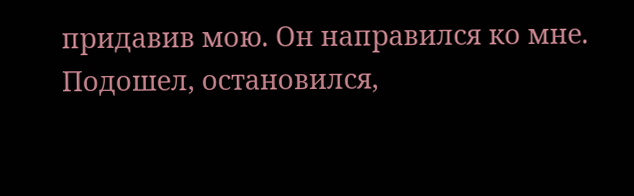придавив мою. Он направился ко мне.
Подошел, остановился,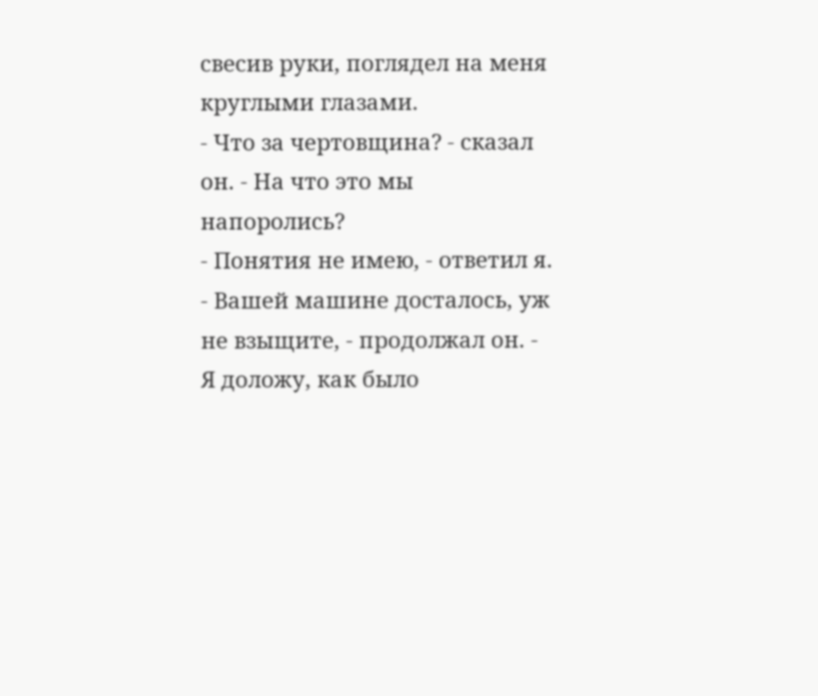свесив руки, поглядел на меня круглыми глазами.
- Что за чертовщина? - сказал он. - На что это мы напоролись?
- Понятия не имею, - ответил я.
- Вашей машине досталось, уж не взыщите, - продолжал он. - Я доложу, как было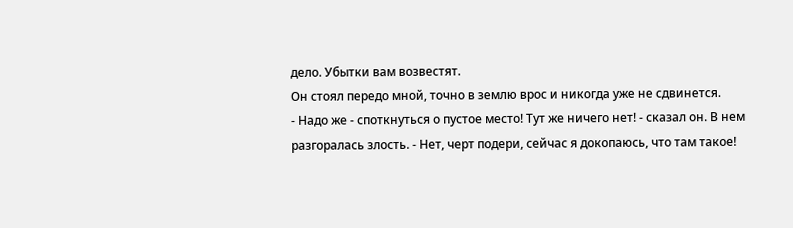дело. Убытки вам возвестят.
Он стоял передо мной, точно в землю врос и никогда уже не сдвинется.
- Надо же - споткнуться о пустое место! Тут же ничего нет! - сказал он. В нем разгоралась злость. - Нет, черт подери, сейчас я докопаюсь, что там такое!